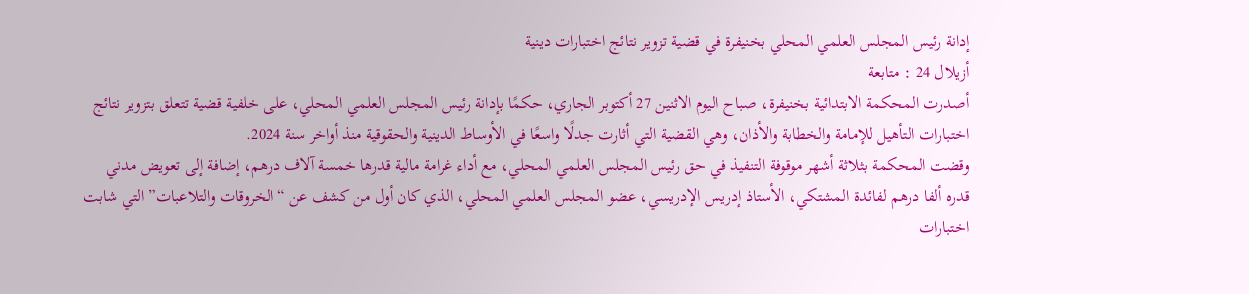إدانة رئيس المجلس العلمي المحلي بخنيفرة في قضية تزوير نتائج اختبارات دينية
أزيلال 24 : متابعة
أصدرت المحكمة الابتدائية بخنيفرة، صباح اليوم الاثنين 27 أكتوبر الجاري، حكمًا بإدانة رئيس المجلس العلمي المحلي، على خلفية قضية تتعلق بتزوير نتائج اختبارات التأهيل للإمامة والخطابة والأذان، وهي القضية التي أثارت جدلًا واسعًا في الأوساط الدينية والحقوقية منذ أواخر سنة 2024.
وقضت المحكمة بثلاثة أشهر موقوفة التنفيذ في حق رئيس المجلس العلمي المحلي، مع أداء غرامة مالية قدرها خمسة آلاف درهم، إضافة إلى تعويض مدني قدره ألفا درهم لفائدة المشتكي، الأستاذ إدريس الإدريسي، عضو المجلس العلمي المحلي، الذي كان أول من كشف عن “الخروقات والتلاعبات” التي شابت اختبارات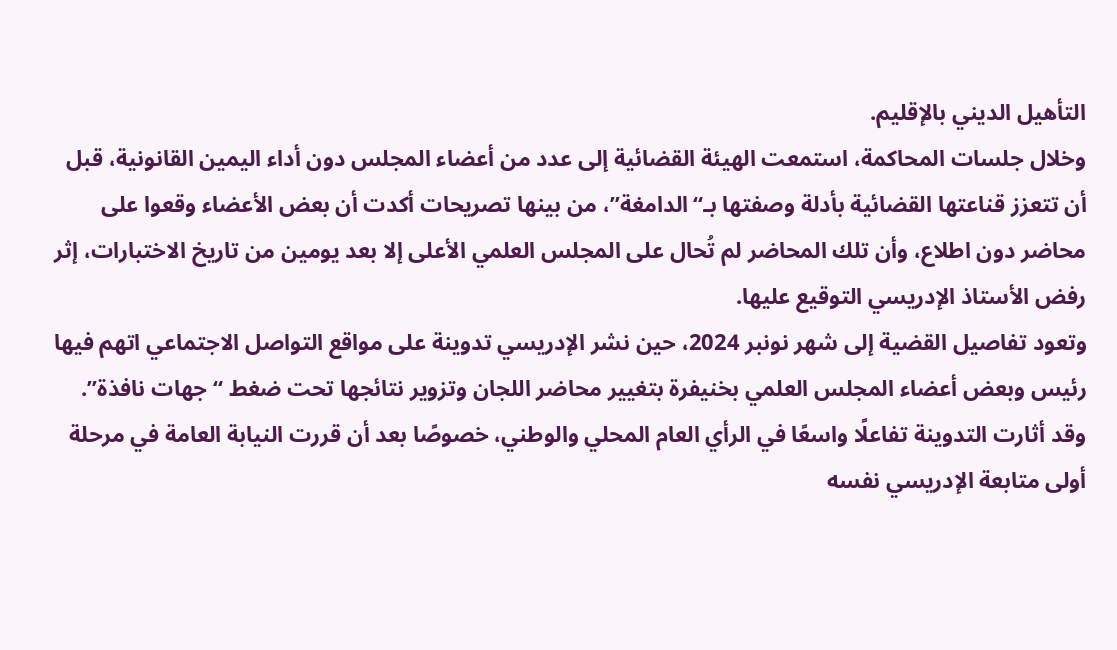التأهيل الديني بالإقليم.
وخلال جلسات المحاكمة، استمعت الهيئة القضائية إلى عدد من أعضاء المجلس دون أداء اليمين القانونية، قبل أن تتعزز قناعتها القضائية بأدلة وصفتها بـ“الدامغة”، من بينها تصريحات أكدت أن بعض الأعضاء وقعوا على محاضر دون اطلاع، وأن تلك المحاضر لم تُحال على المجلس العلمي الأعلى إلا بعد يومين من تاريخ الاختبارات، إثر رفض الأستاذ الإدريسي التوقيع عليها.
وتعود تفاصيل القضية إلى شهر نونبر 2024، حين نشر الإدريسي تدوينة على مواقع التواصل الاجتماعي اتهم فيها رئيس وبعض أعضاء المجلس العلمي بخنيفرة بتغيير محاضر اللجان وتزوير نتائجها تحت ضغط “جهات نافذة”.
وقد أثارت التدوينة تفاعلًا واسعًا في الرأي العام المحلي والوطني، خصوصًا بعد أن قررت النيابة العامة في مرحلة أولى متابعة الإدريسي نفسه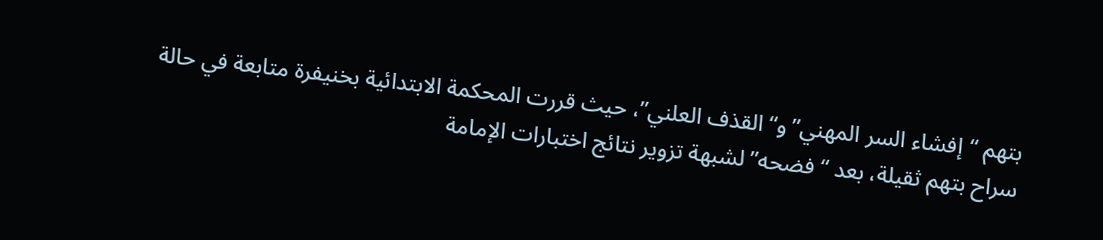بتهم “إفشاء السر المهني” و“القذف العلني”، حيث قررت المحكمة الابتدائية بخنيفرة متابعة في حالة سراح بتهم ثقيلة، بعد “فضحه” لشبهة تزوير نتائج اختبارات الإمامة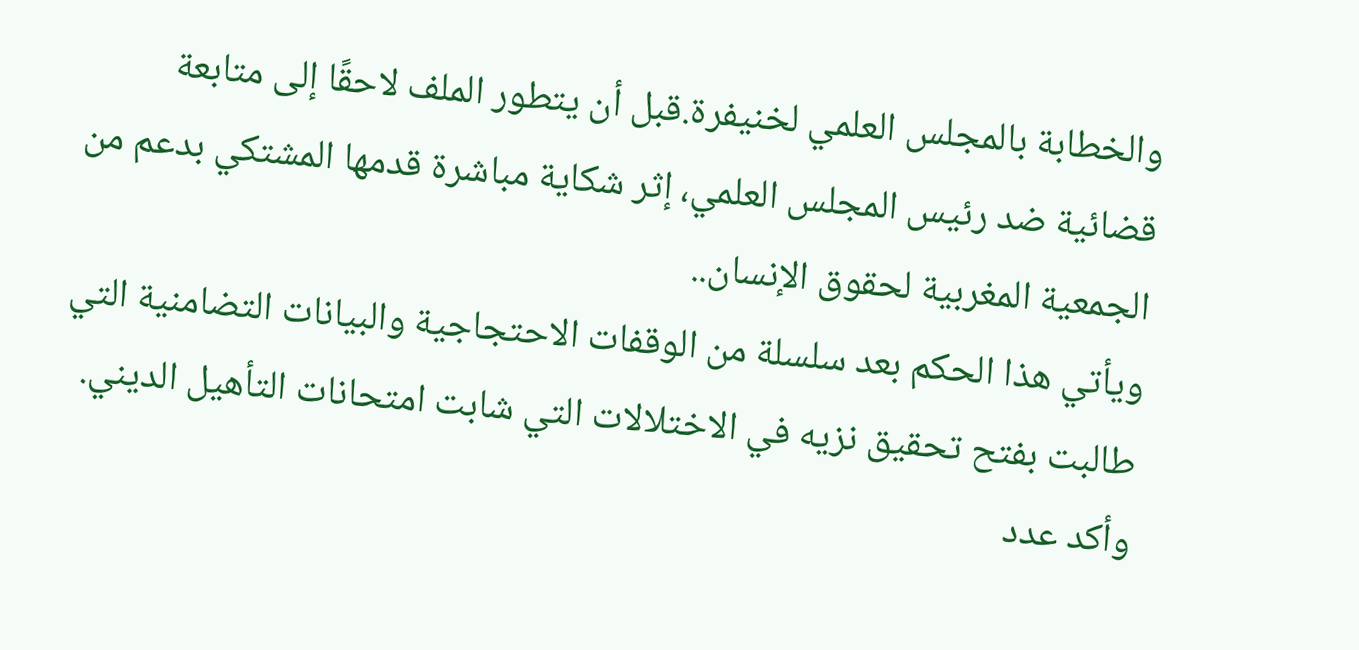والخطابة بالمجلس العلمي لخنيفرة.قبل أن يتطور الملف لاحقًا إلى متابعة قضائية ضد رئيس المجلس العلمي، إثر شكاية مباشرة قدمها المشتكي بدعم من الجمعية المغربية لحقوق الإنسان..
ويأتي هذا الحكم بعد سلسلة من الوقفات الاحتجاجية والبيانات التضامنية التي طالبت بفتح تحقيق نزيه في الاختلالات التي شابت امتحانات التأهيل الديني.
وأكد عدد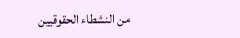من النشطاء الحقوقيين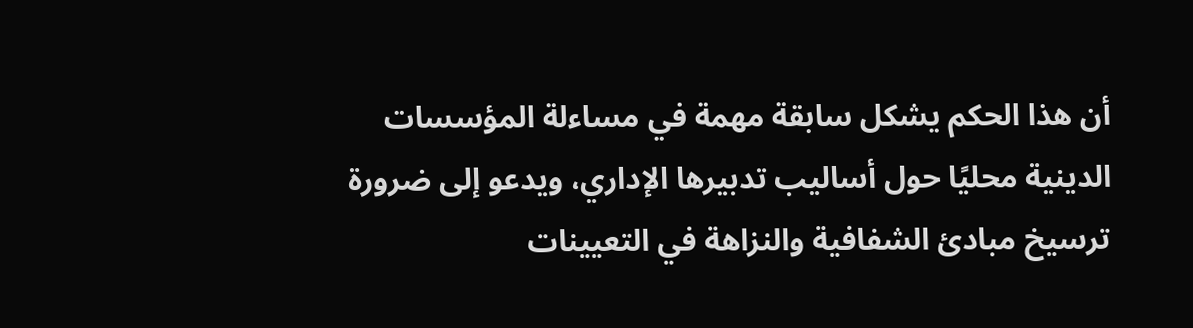أن هذا الحكم يشكل سابقة مهمة في مساءلة المؤسسات الدينية محليًا حول أساليب تدبيرها الإداري، ويدعو إلى ضرورة ترسيخ مبادئ الشفافية والنزاهة في التعيينات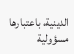الدينية، باعتبارها مسؤولية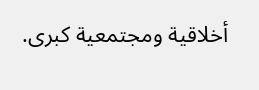أخلاقية ومجتمعية كبرى.